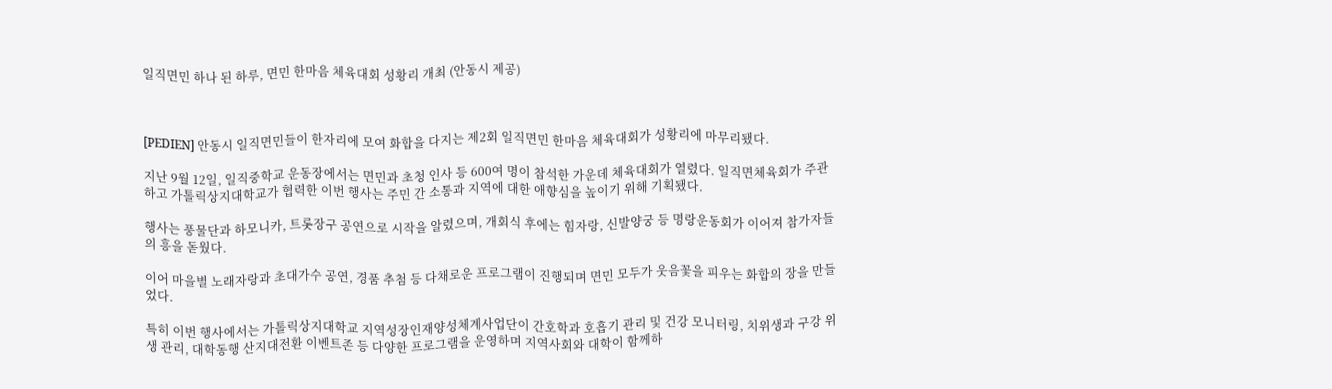일직면민 하나 된 하루, 면민 한마음 체육대회 성황리 개최 (안동시 제공)



[PEDIEN] 안동시 일직면민들이 한자리에 모여 화합을 다지는 제2회 일직면민 한마음 체육대회가 성황리에 마무리됐다.

지난 9월 12일, 일직중학교 운동장에서는 면민과 초청 인사 등 600여 명이 참석한 가운데 체육대회가 열렸다. 일직면체육회가 주관하고 가톨릭상지대학교가 협력한 이번 행사는 주민 간 소통과 지역에 대한 애향심을 높이기 위해 기획됐다.

행사는 풍물단과 하모니카, 트롯장구 공연으로 시작을 알렸으며, 개회식 후에는 힘자랑, 신발양궁 등 명랑운동회가 이어져 참가자들의 흥을 돋웠다.

이어 마을별 노래자랑과 초대가수 공연, 경품 추첨 등 다채로운 프로그램이 진행되며 면민 모두가 웃음꽃을 피우는 화합의 장을 만들었다.

특히 이번 행사에서는 가톨릭상지대학교 지역성장인재양성체계사업단이 간호학과 호흡기 관리 및 건강 모니터링, 치위생과 구강 위생 관리, 대학동행 산지대전환 이벤트존 등 다양한 프로그램을 운영하며 지역사회와 대학이 함께하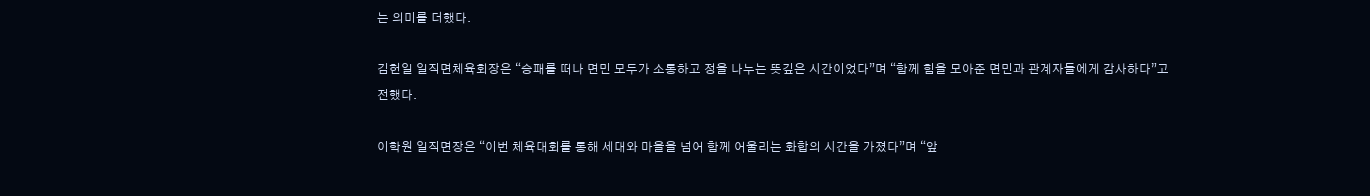는 의미를 더했다.

김헌일 일직면체육회장은 “승패를 떠나 면민 모두가 소통하고 정을 나누는 뜻깊은 시간이었다”며 “함께 힘을 모아준 면민과 관계자들에게 감사하다”고 전했다.

이학원 일직면장은 “이번 체육대회를 통해 세대와 마을을 넘어 함께 어울리는 화합의 시간을 가졌다”며 “앞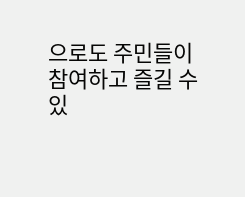으로도 주민들이 참여하고 즐길 수 있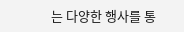는 다양한 행사를 통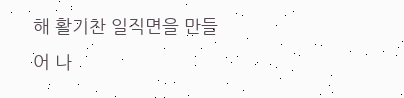해 활기찬 일직면을 만들어 나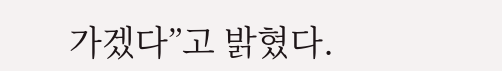가겠다”고 밝혔다.